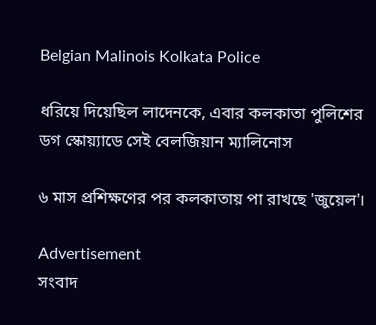Belgian Malinois Kolkata Police

ধরিয়ে দিয়েছিল লাদেনকে, এবার কলকাতা পুলিশের ডগ স্কোয়্যাডে সেই বেলজিয়ান ম্যালিনোস

৬ মাস প্রশিক্ষণের পর কলকাতায় পা রাখছে 'জুয়েল'।

Advertisement
সংবাদ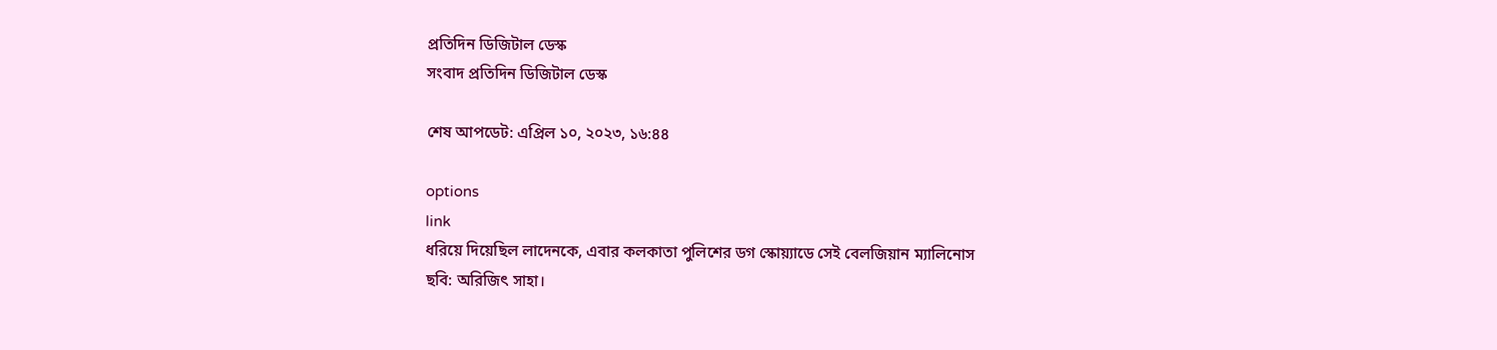প্রতিদিন ডিজিটাল ডেস্ক
সংবাদ প্রতিদিন ডিজিটাল ডেস্ক

শেষ আপডেট: এপ্রিল ১০, ২০২৩, ১৬:৪৪

options
link
ধরিয়ে দিয়েছিল লাদেনকে, এবার কলকাতা পুলিশের ডগ স্কোয়্যাডে সেই বেলজিয়ান ম্যালিনোস
ছবি: অরিজিৎ সাহা।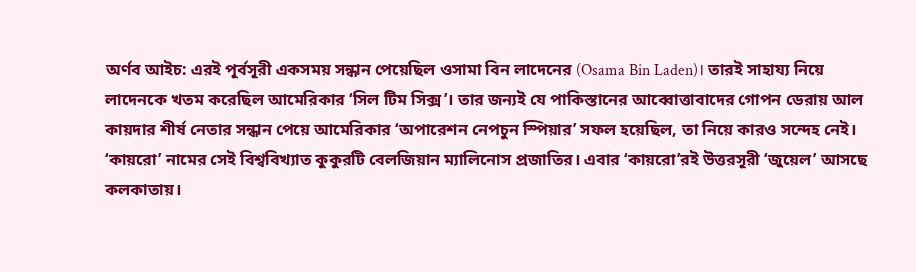অর্ণব আইচ: এরই পূর্বসূরী একসময় সন্ধান পেয়েছিল ওসামা বিন লাদেনের (Osama Bin Laden)। তারই সাহায‌্য নিয়ে লাদেনকে খতম করেছিল আমেরিকার ‘সিল টিম সিক্স’। তার জন‌্যই যে পাকিস্তানের আব্বোত্তাবাদের গোপন ডেরায় আল কায়দার শীর্ষ নেতার সন্ধান পেয়ে আমেরিকার ‘অপারেশন নেপচুন স্পিয়ার’ সফল হয়েছিল, তা নিয়ে কারও সন্দেহ নেই। ‘কায়রো’ নামের সেই বিশ্ববিখ‌্যাত কুকুরটি বেলজিয়ান ম‌্যালিনোস প্রজাতির। এবার ‘কায়রো’রই উত্তরসূরী ‘জুয়েল’ আসছে কলকাতায়।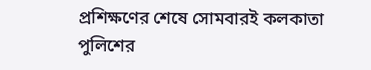প্রশিক্ষণের শেষে সোমবারই কলকাতা পুলিশের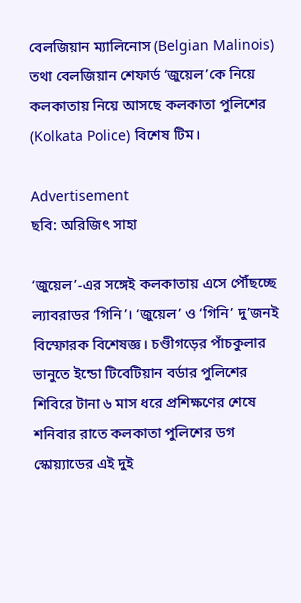বেলজিয়ান ম‌্যালিনোস (Belgian Malinois) তথা বেলজিয়ান শেফার্ড ‘জুয়েল’কে নিয়ে কলকাতায় নিয়ে আসছে কলকাতা পুলিশের (Kolkata Police) বিশেষ টিম।

Advertisement
ছবি: অরিজিৎ সাহা

‘জুয়েল’-এর সঙ্গেই কলকাতায় এসে পৌঁছচ্ছে ল‌্যাবরাডর ‘গিনি’। ‘জুয়েল’ ও ‘গিনি’ দু’জনই বিস্ফোরক বিশেষজ্ঞ। চণ্ডীগড়ের পাঁচকুলার ভানুতে ইন্ডো টিবেটিয়ান বর্ডার পুলিশের শিবিরে টানা ৬ মাস ধরে প্রশিক্ষণের শেষে শনিবার রাতে কলকাতা পুলিশের ডগ স্কোয়্যাডের এই দুই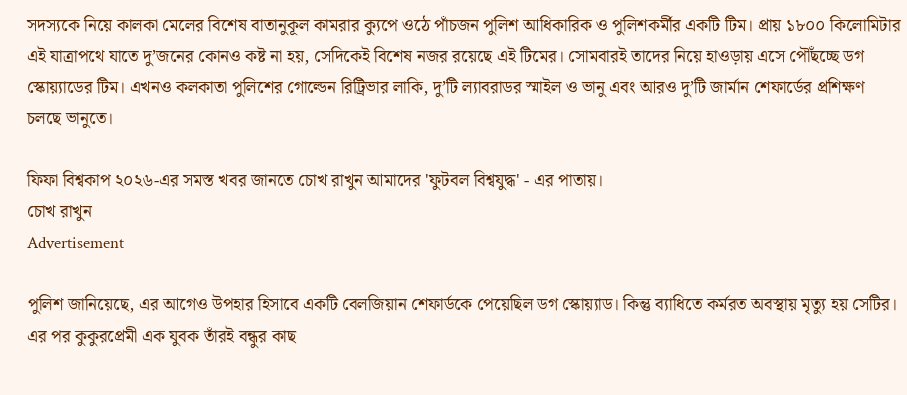সদস‌্যকে নিয়ে কালকা মেলের বিশেষ বাতানুকূল কামরার ক্যুপে ওঠে পাঁচজন পুলিশ আধিকারিক ও পুলিশকর্মীর একটি টিম। প্রায় ১৮০০ কিলোমিটার এই যাত্রাপথে যাতে দু’জনের কোনও কষ্ট না হয়, সেদিকেই বিশেষ নজর রয়েছে এই টিমের। সোমবারই তাদের নিয়ে হাওড়ায় এসে পৌঁছচ্ছে ডগ স্কোয়্যাডের টিম। এখনও কলকাতা পুলিশের গোল্ডেন রিট্রিভার লাকি, দু’টি ল‌্যাবরাডর স্মাইল ও ভানু এবং আরও দু’টি জার্মান শেফার্ডের প্রশিক্ষণ চলছে ভানুতে।

ফিফা বিশ্বকাপ ২০২৬-এর সমস্ত খবর জানতে চোখ রাখুন আমাদের 'ফুটবল বিশ্বযুদ্ধ' - এর পাতায়।
চোখ রাখুন
Advertisement

পুলিশ জানিয়েছে, এর আগেও উপহার হিসাবে একটি বেলজিয়ান শেফার্ডকে পেয়েছিল ডগ স্কোয়্যাড। কিন্তু ব‌্যাধিতে কর্মরত অবস্থায় মৃত্যু হয় সেটির। এর পর কুকুরপ্রেমী এক যুবক তাঁরই বন্ধুর কাছ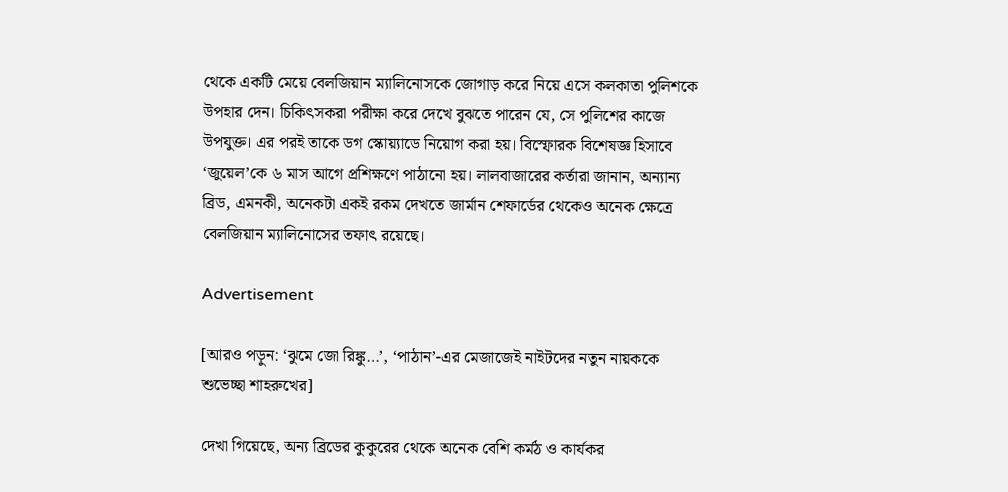থেকে একটি মেয়ে বেলজিয়ান ম‌্যালিনোসকে জোগাড় করে নিয়ে এসে কলকাতা পুলিশকে উপহার দেন। চিকিৎসকরা পরীক্ষা করে দেখে বুঝতে পারেন যে, সে পুলিশের কাজে উপযুক্ত। এর পরই তাকে ডগ স্কোয়্যাডে নিয়োগ করা হয়। বিস্ফোরক বিশেষজ্ঞ হিসাবে ‘জুয়েল’কে ৬ মাস আগে প্রশিক্ষণে পাঠানো হয়। লালবাজারের কর্তারা জানান, অন‌্যান‌্য ব্রিড, এমনকী, অনেকটা একই রকম দেখতে জার্মান শেফার্ডের থেকেও অনেক ক্ষেত্রে বেলজিয়ান ম‌্যালিনোসের তফাৎ রয়েছে।

Advertisement

[আরও পড়ুন: ‘ঝুমে জো রিঙ্কু…’, ‘পাঠান’-এর মেজাজেই নাইটদের নতুন নায়ককে শুভেচ্ছা শাহরুখের]

দেখা গিয়েছে, অন‌্য ব্রিডের কুকুরের থেকে অনেক বেশি কর্মঠ ও কার্যকর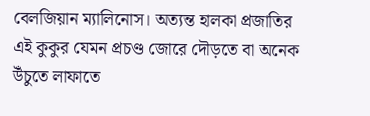বেলজিয়ান ম‌্যালিনোস। অত‌্যন্ত হালকা প্রজাতির এই কুকুর যেমন প্রচণ্ড জোরে দৌড়তে বা অনেক উঁচুতে লাফাতে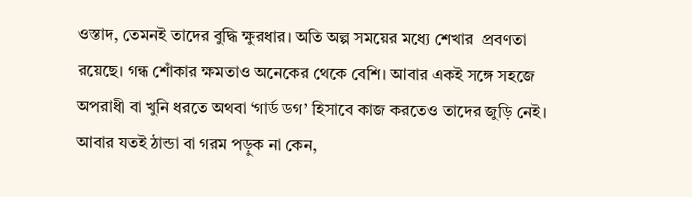ওস্তাদ, তেমনই তাদের বুদ্ধি ক্ষুরধার। অতি অল্প সময়ের মধ্যে শেখার  প্রবণতা রয়েছে। গন্ধ শোঁকার ক্ষমতাও অনেকের থেকে বেশি। আবার একই সঙ্গে সহজে অপরাধী বা খুনি ধরতে অথবা ‘গার্ড ডগ’ হিসাবে কাজ করতেও তাদের জুড়ি নেই। আবার যতই ঠান্ডা বা গরম পড়ুক না কেন,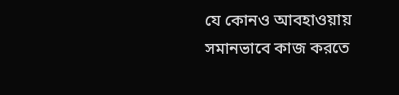যে কোনও আবহাওয়ায় সমানভাবে কাজ করতে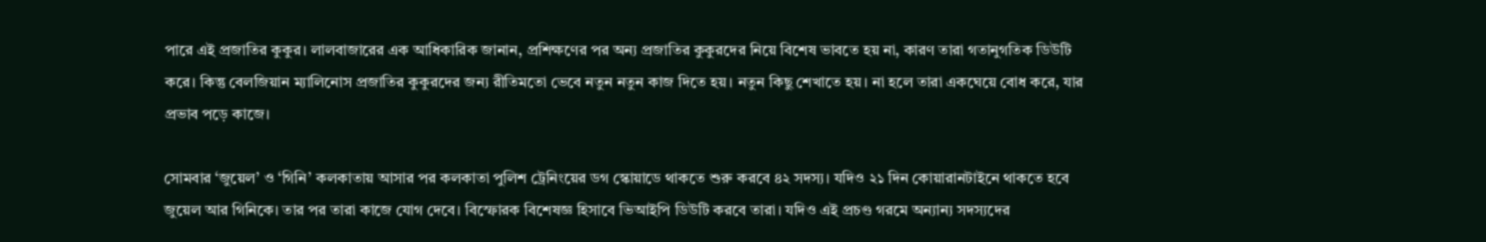পারে এই প্রজাতির কুকুর। লালবাজারের এক আধিকারিক জানান, প্রশিক্ষণের পর অন‌্য প্রজাতির কুকুরদের নিয়ে বিশেষ ভাবতে হয় না, কারণ তারা গতানুগতিক ডিউটি করে। কিন্তু বেলজিয়ান ম‌্যালিনোস প্রজাতির কুকুরদের জন‌্য রীতিমতো ভেবে নতুন নতুন কাজ দিতে হয়। নতুন কিছু শেখাতে হয়। না হলে তারা একঘেয়ে বোধ করে, যার প্রভাব পড়ে কাজে।

সোমবার ‘জুয়েল’ ও ‘গিনি’ কলকাতায় আসার পর কলকাতা পুলিশ ট্রেনিংয়ের ডগ স্কোয়াডে থাকতে শুরু করবে ৪২ সদস‌্য। যদিও ২১ দিন কোয়ারানটাইনে থাকতে হবে জুয়েল আর গিনিকে। তার পর তারা কাজে যোগ দেবে। বিস্ফোরক বিশেষজ্ঞ হিসাবে ভিআইপি ডিউটি করবে তারা। যদিও এই প্রচণ্ড গরমে অন‌্যান‌্য সদস‌্যদের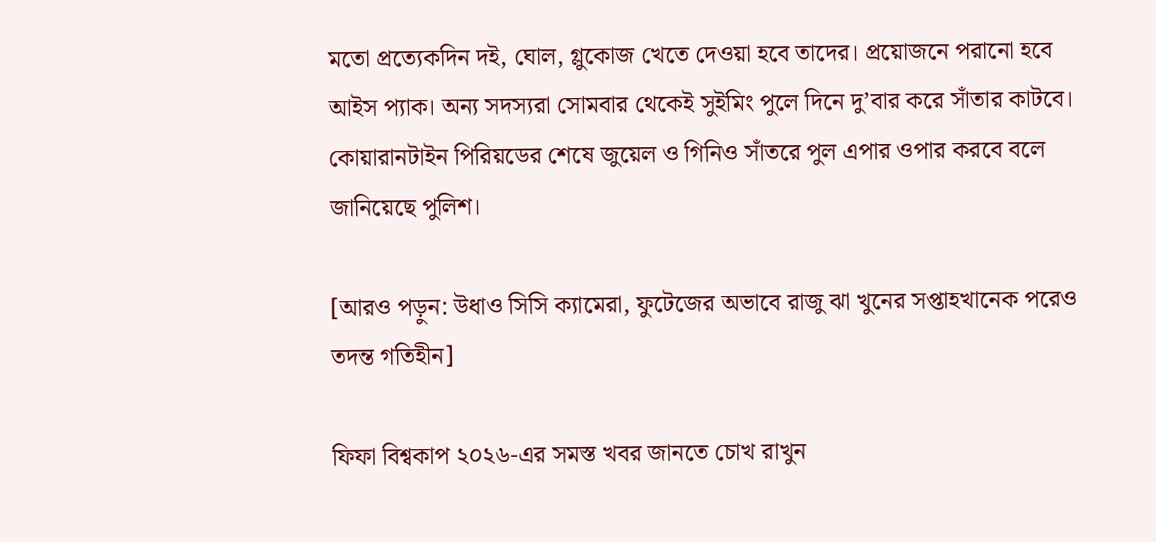মতো প্রত্যেকদিন দই, ঘোল, গ্লুকোজ খেতে দেওয়া হবে তাদের। প্রয়োজনে পরানো হবে আইস প‌্যাক। অন‌্য সদস‌্যরা সোমবার থেকেই সুইমিং পুলে দিনে দু’বার করে সাঁতার কাটবে। কোয়ারানটাইন পিরিয়ডের শেষে জুয়েল ও গিনিও সাঁতরে পুল এপার ওপার করবে বলে জানিয়েছে পুলিশ।

[আরও পড়ুন: উধাও সিসি ক্যামেরা, ফুটেজের অভাবে রাজু ঝা খুনের সপ্তাহখানেক পরেও তদন্ত গতিহীন]

ফিফা বিশ্বকাপ ২০২৬-এর সমস্ত খবর জানতে চোখ রাখুন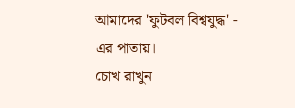আমাদের 'ফুটবল বিশ্বযুদ্ধ' - এর পাতায়।
চোখ রাখুন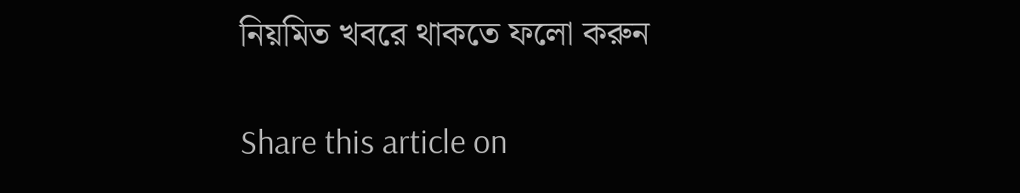নিয়মিত খবরে থাকতে ফলো করুন

Share this article on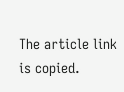The article link is copied.